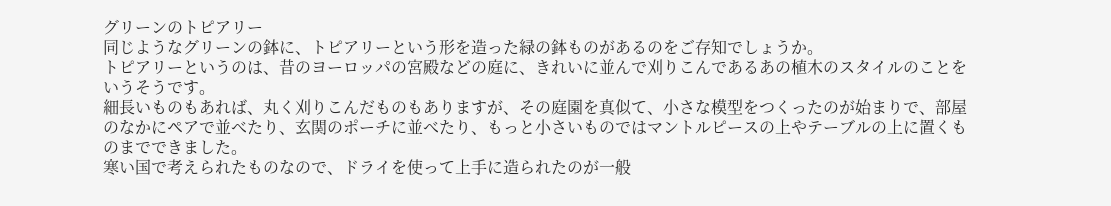グリーンのトピアリー
同じようなグリーンの鉢に、トピアリーという形を造った緑の鉢ものがあるのをご存知でしょうか。
トピアリーというのは、昔のヨーロッパの宮殿などの庭に、きれいに並んで刈りこんであるあの植木のスタイルのことをいうそうです。
細長いものもあれば、丸く刈りこんだものもありますが、その庭園を真似て、小さな模型をつくったのが始まりで、部屋のなかにペアで並べたり、玄関のポーチに並べたり、もっと小さいものではマントルピースの上やテーブルの上に置くものまでできました。
寒い国で考えられたものなので、ドライを使って上手に造られたのが一般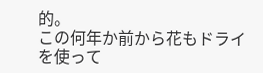的。
この何年か前から花もドライを使って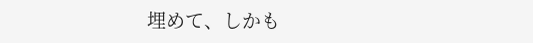埋めて、しかも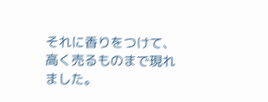それに香りをつけて、高く売るものまで現れました。